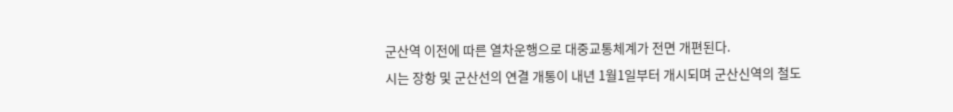군산역 이전에 따른 열차운행으로 대중교통체계가 전면 개편된다.
시는 장항 및 군산선의 연결 개통이 내년 1월1일부터 개시되며 군산신역의 철도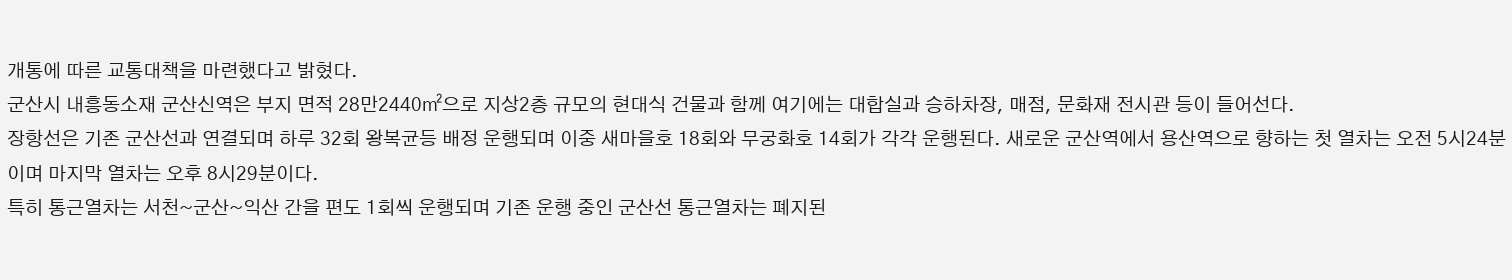개통에 따른 교통대책을 마련했다고 밝혔다.
군산시 내흥동소재 군산신역은 부지 면적 28만2440㎡으로 지상2층 규모의 현대식 건물과 함께 여기에는 대합실과 승하차장, 매점, 문화재 전시관 등이 들어선다.
장항선은 기존 군산선과 연결되며 하루 32회 왕복균등 배정 운행되며 이중 새마을호 18회와 무궁화호 14회가 각각 운행된다. 새로운 군산역에서 용산역으로 향하는 첫 열차는 오전 5시24분이며 마지막 열차는 오후 8시29분이다.
특히 통근열차는 서천~군산~익산 간을 편도 1회씩 운행되며 기존 운행 중인 군산선 통근열차는 폐지된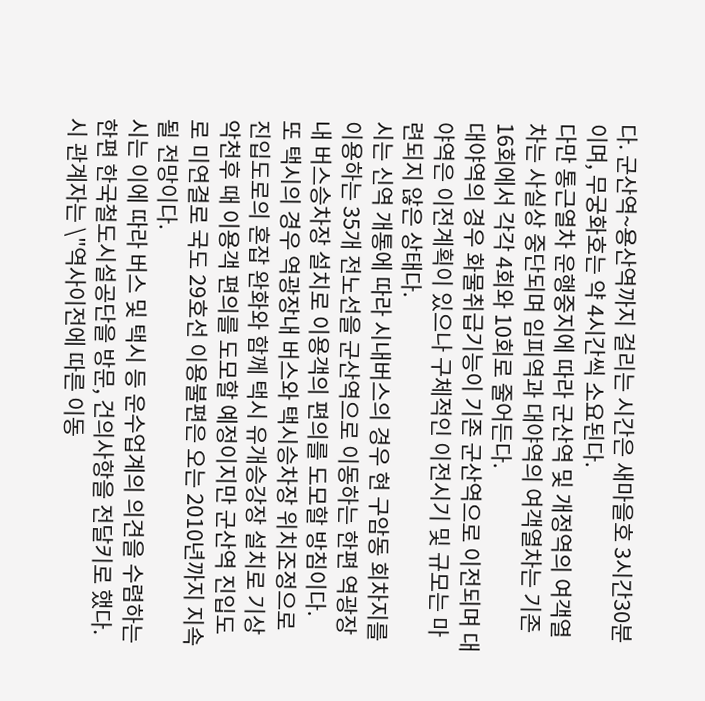다. 군산역~용산역까지 걸리는 시간은 새마을호 3시간30분이며, 무궁화호는 약 4시간씩 소요된다.
다만 통근열차 운행중지에 따라 군산역 및 개정역의 여객열차는 사실상 중단되며 임피역과 대야역의 여객열차는 기존 16회에서 각각 4회와 10회로 줄어든다.
대야역의 경우 화물취급기능이 기존 군산역으로 이전되며 대야역은 이전계획이 있으나 구체적인 이전시기 및 규모는 마련되지 않은 상태다.
시는 신역 개통에 따라 시내버스의 경우 현 구암동 회차지를 이용하는 35개 전노선을 군산역으로 이동하는 한편 역광장내 버스승차장 설치로 이용객의 편의를 도모할 방침이다.
또 택시의 경우 역광장내 버스와 택시승차장 위치조정으로 진입도로의 혼잡 완화와 함께 택시 유개승강장 설치로 기상 악천후 때 이용객 편의를 도모할 예정이지만 군산역 진입도로 미연결로 국도 29호선 이용불편은 오는 2010년까지 지속될 전망이다.
시는 이에 따라 버스 및 택시 등 운수업계의 의견을 수렴하는 한편 한국철도시설공단을 방문, 건의사항을 전달키로 했다.
시 관계자는 \"역사이전에 따른 이동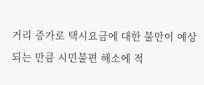거리 증가로 택시요금에 대한 불만이 예상되는 만큼 시민불편 해소에 적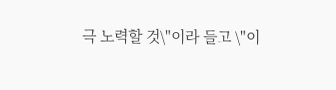극 노력할 것\"이라 들고 \"이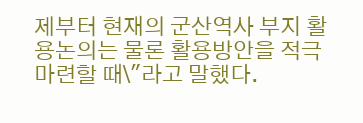제부터 현재의 군산역사 부지 활용논의는 물론 활용방안을 적극 마련할 때\"라고 말했다.